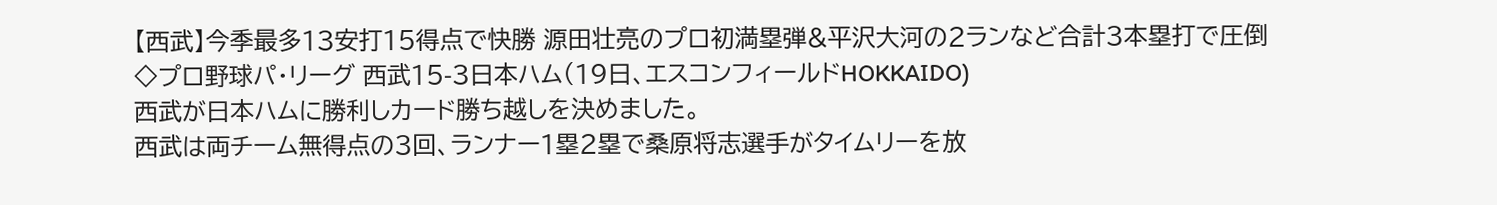【西武】今季最多13安打15得点で快勝 源田壮亮のプロ初満塁弾&平沢大河の2ランなど合計3本塁打で圧倒
◇プロ野球パ・リーグ 西武15-3日本ハム(19日、エスコンフィールドHOKKAIDO)
西武が日本ハムに勝利しカード勝ち越しを決めました。
西武は両チーム無得点の3回、ランナー1塁2塁で桑原将志選手がタイムリーを放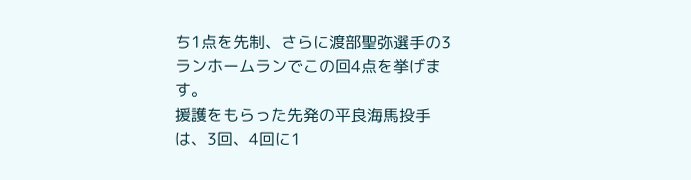ち1点を先制、さらに渡部聖弥選手の3ランホームランでこの回4点を挙げます。
援護をもらった先発の平良海馬投手は、3回、4回に1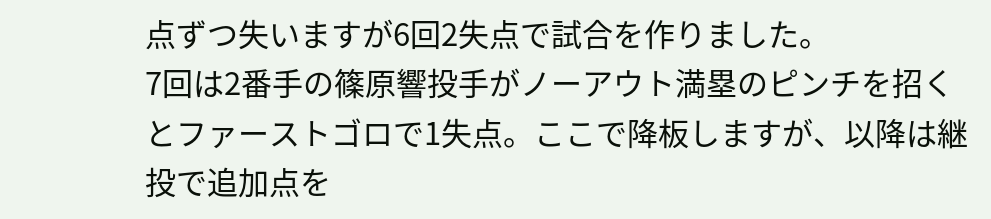点ずつ失いますが6回2失点で試合を作りました。
7回は2番手の篠原響投手がノーアウト満塁のピンチを招くとファーストゴロで1失点。ここで降板しますが、以降は継投で追加点を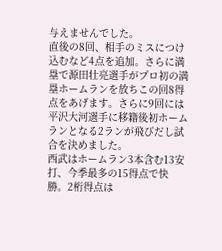与えませんでした。
直後の8回、相手のミスにつけ込むなど4点を追加。さらに満塁で源田壮亮選手がプロ初の満塁ホームランを放ちこの回8得点をあげます。さらに9回には平沢大河選手に移籍後初ホームランとなる2ランが飛びだし試合を決めました。
西武はホームラン3本含む13安打、今季最多の15得点で快勝。2桁得点は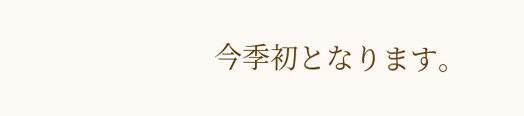今季初となります。